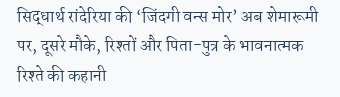सिद्धार्थ रांदेरिया की ‘जिंदगी वन्स मोर’ अब शेमारूमी पर, दूसरे मौके, रिश्तों और पिता-पुत्र के भावनात्मक रिश्ते की कहानी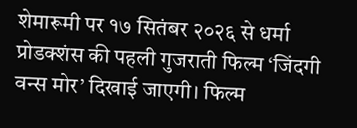शेमारूमी पर १७ सितंबर २०२६ से धर्मा प्रोडक्शंस की पहली गुजराती फिल्म ‘जिंदगी वन्स मोर’ दिखाई जाएगी। फिल्म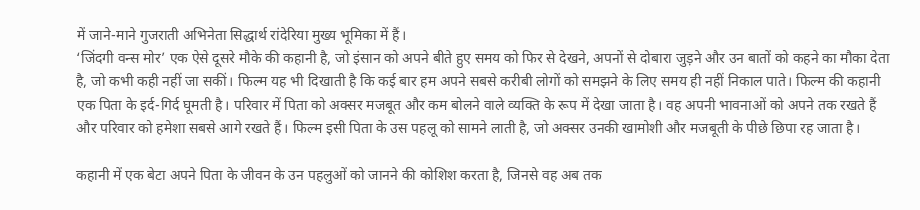में जाने-माने गुजराती अभिनेता सिद्धार्थ रांदेरिया मुख्य भूमिका में हैं।
‘जिंदगी वन्स मोर’ एक ऐसे दूसरे मौके की कहानी है, जो इंसान को अपने बीते हुए समय को फिर से देखने, अपनों से दोबारा जुड़ने और उन बातों को कहने का मौका देता है, जो कभी कही नहीं जा सकीं। फिल्म यह भी दिखाती है कि कई बार हम अपने सबसे करीबी लोगों को समझने के लिए समय ही नहीं निकाल पाते। फिल्म की कहानी एक पिता के इर्द-गिर्द घूमती है। परिवार में पिता को अक्सर मजबूत और कम बोलने वाले व्यक्ति के रूप में देखा जाता है। वह अपनी भावनाओं को अपने तक रखते हैं और परिवार को हमेशा सबसे आगे रखते हैं। फिल्म इसी पिता के उस पहलू को सामने लाती है, जो अक्सर उनकी खामोशी और मजबूती के पीछे छिपा रह जाता है।

कहानी में एक बेटा अपने पिता के जीवन के उन पहलुओं को जानने की कोशिश करता है, जिनसे वह अब तक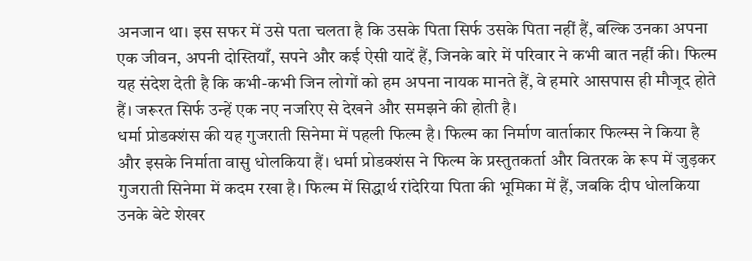अनजान था। इस सफर में उसे पता चलता है कि उसके पिता सिर्फ उसके पिता नहीं हैं, बल्कि उनका अपना एक जीवन, अपनी दोस्तियाँ, सपने और कई ऐसी यादें हैं, जिनके बारे में परिवार ने कभी बात नहीं की। फिल्म यह संदेश देती है कि कभी-कभी जिन लोगों को हम अपना नायक मानते हैं, वे हमारे आसपास ही मौजूद होते हैं। जरूरत सिर्फ उन्हें एक नए नजरिए से देखने और समझने की होती है।
धर्मा प्रोडक्शंस की यह गुजराती सिनेमा में पहली फिल्म है। फिल्म का निर्माण वार्ताकार फिल्म्स ने किया है और इसके निर्माता वासु धोलकिया हैं। धर्मा प्रोडक्शंस ने फिल्म के प्रस्तुतकर्ता और वितरक के रूप में जुड़कर गुजराती सिनेमा में कदम रखा है। फिल्म में सिद्धार्थ रांदेरिया पिता की भूमिका में हैं, जबकि दीप धोलकिया उनके बेटे शेखर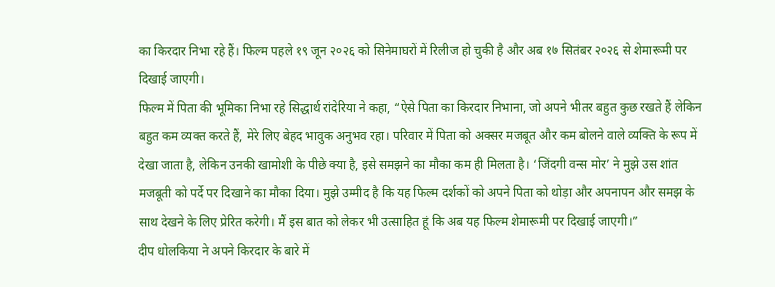का किरदार निभा रहे हैं। फिल्म पहले १९ जून २०२६ को सिनेमाघरों में रिलीज हो चुकी है और अब १७ सितंबर २०२६ से शेमारूमी पर दिखाई जाएगी।
फिल्म में पिता की भूमिका निभा रहे सिद्धार्थ रांदेरिया ने कहा, “ऐसे पिता का किरदार निभाना, जो अपने भीतर बहुत कुछ रखते हैं लेकिन बहुत कम व्यक्त करते हैं, मेरे लिए बेहद भावुक अनुभव रहा। परिवार में पिता को अक्सर मजबूत और कम बोलने वाले व्यक्ति के रूप में देखा जाता है, लेकिन उनकी खामोशी के पीछे क्या है, इसे समझने का मौका कम ही मिलता है। ‘जिंदगी वन्स मोर’ ने मुझे उस शांत मजबूती को पर्दे पर दिखाने का मौका दिया। मुझे उम्मीद है कि यह फिल्म दर्शकों को अपने पिता को थोड़ा और अपनापन और समझ के साथ देखने के लिए प्रेरित करेगी। मैं इस बात को लेकर भी उत्साहित हूं कि अब यह फिल्म शेमारूमी पर दिखाई जाएगी।”
दीप धोलकिया ने अपने किरदार के बारे में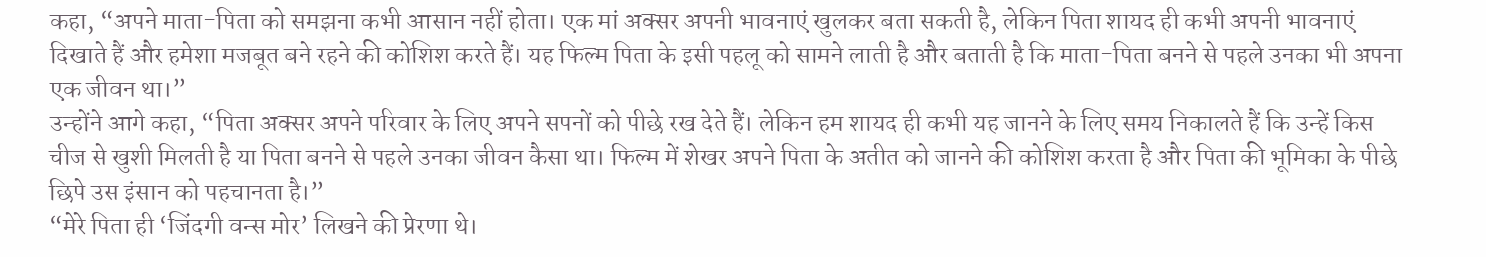कहा, “अपने माता-पिता को समझना कभी आसान नहीं होता। एक मां अक्सर अपनी भावनाएं खुलकर बता सकती है, लेकिन पिता शायद ही कभी अपनी भावनाएं दिखाते हैं और हमेशा मजबूत बने रहने की कोशिश करते हैं। यह फिल्म पिता के इसी पहलू को सामने लाती है और बताती है कि माता-पिता बनने से पहले उनका भी अपना एक जीवन था।”
उन्होंने आगे कहा, “पिता अक्सर अपने परिवार के लिए अपने सपनों को पीछे रख देते हैं। लेकिन हम शायद ही कभी यह जानने के लिए समय निकालते हैं कि उन्हें किस चीज से खुशी मिलती है या पिता बनने से पहले उनका जीवन कैसा था। फिल्म में शेखर अपने पिता के अतीत को जानने की कोशिश करता है और पिता की भूमिका के पीछे छिपे उस इंसान को पहचानता है।”
“मेरे पिता ही ‘जिंदगी वन्स मोर’ लिखने की प्रेरणा थे।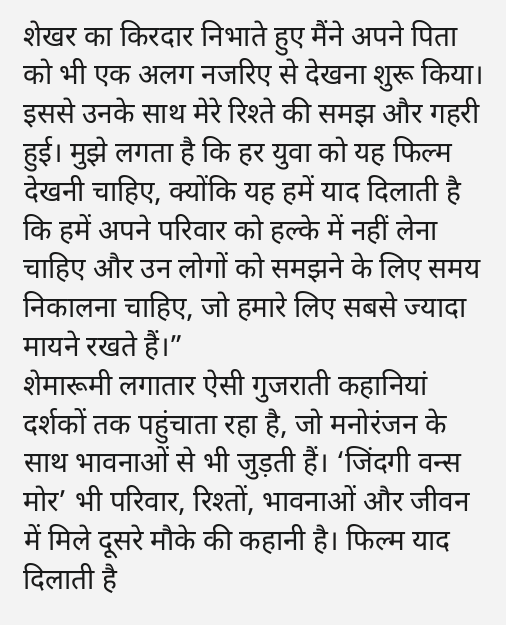शेखर का किरदार निभाते हुए मैंने अपने पिता को भी एक अलग नजरिए से देखना शुरू किया। इससे उनके साथ मेरे रिश्ते की समझ और गहरी हुई। मुझे लगता है कि हर युवा को यह फिल्म देखनी चाहिए, क्योंकि यह हमें याद दिलाती है कि हमें अपने परिवार को हल्के में नहीं लेना चाहिए और उन लोगों को समझने के लिए समय निकालना चाहिए, जो हमारे लिए सबसे ज्यादा मायने रखते हैं।”
शेमारूमी लगातार ऐसी गुजराती कहानियां दर्शकों तक पहुंचाता रहा है, जो मनोरंजन के साथ भावनाओं से भी जुड़ती हैं। ‘जिंदगी वन्स मोर’ भी परिवार, रिश्तों, भावनाओं और जीवन में मिले दूसरे मौके की कहानी है। फिल्म याद दिलाती है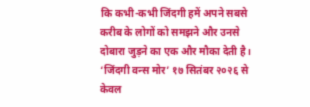कि कभी-कभी जिंदगी हमें अपने सबसे करीब के लोगों को समझने और उनसे दोबारा जुड़ने का एक और मौका देती है।
‘जिंदगी वन्स मोर’ १७ सितंबर २०२६ से केवल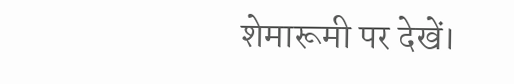शेमारूमी पर देखें।